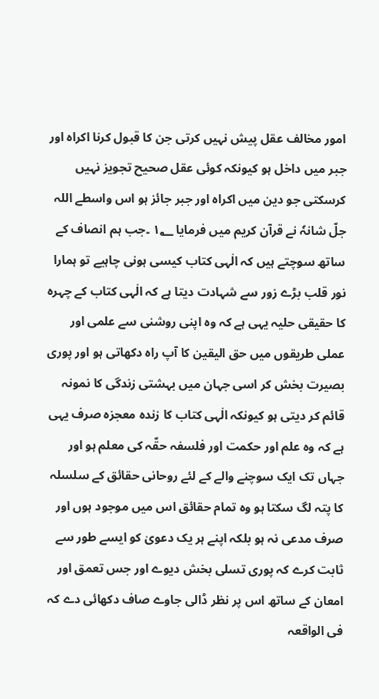امور مخالف عقل پیش نہیں کرتی جن کا قبول کرنا اکراہ اور جبر میں داخل ہو کیونکہ کوئی عقل صحیح تجویز نہیں کرسکتی جو دین میں اکراہ اور جبر جائز ہو اس واسطے اللہ جلّ شانہٗ نے قرآن کریم میں فرمایا ۱؂ ۔جب ہم انصاف کے ساتھ سوچتے ہیں کہ الٰہی کتاب کیسی ہونی چاہیے تو ہمارا نور قلب بڑے زور سے شہادت دیتا ہے کہ الٰہی کتاب کے چہرہ کا حقیقی حلیہ یہی ہے کہ وہ اپنی روشنی سے علمی اور عملی طریقوں میں حق الیقین کا آپ راہ دکھاتی ہو اور پوری بصیرت بخش کر اسی جہان میں بہشتی زندگی کا نمونہ قائم کر دیتی ہو کیونکہ الٰہی کتاب کا زندہ معجزہ صرف یہی ہے کہ وہ علم اور حکمت اور فلسفہ حقّہ کی معلم ہو اور جہاں تک ایک سوچنے والے کے لئے روحانی حقائق کے سلسلہ کا پتہ لگ سکتا ہو وہ تمام حقائق اس میں موجود ہوں اور صرف مدعی نہ ہو بلکہ اپنے ہر یک دعویٰ کو ایسے طور سے ثابت کرے کہ پوری تسلی بخش دیوے اور جس تعمق اور امعان کے ساتھ اس پر نظر ڈالی جاوے صاف دکھائی دے کہ فی الواقعہ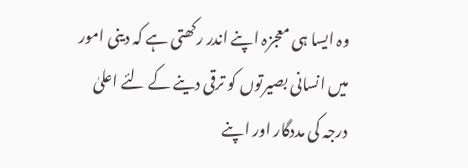وہ ایسا ہی معجزہ اپنے اندر رکھتی ہے کہ دینی امور میں انسانی بصیرتوں کو ترقی دینے کے لئے اعلیٰ درجہ کی مددگار اور اپنے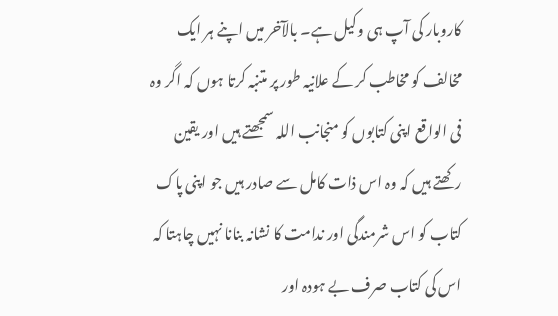کاروبار کی آپ ہی وکیل ہے۔ بالآخر میں اپنے ہر ایک مخالف کو مخاطب کر کے علانیہ طور پر متنبہ کرتا ہوں کہ اگر وہ فی الواقع اپنی کتابوں کو منجانب اللہ سمجھتے ہیں اور یقین رکھتے ہیں کہ وہ اس ذات کامل سے صادر ہیں جو اپنی پاک کتاب کو اس شرمندگی اور ندامت کا نشانہ بنانا نہیں چاہتا کہ اس کی کتاب صرف بے ہودہ اور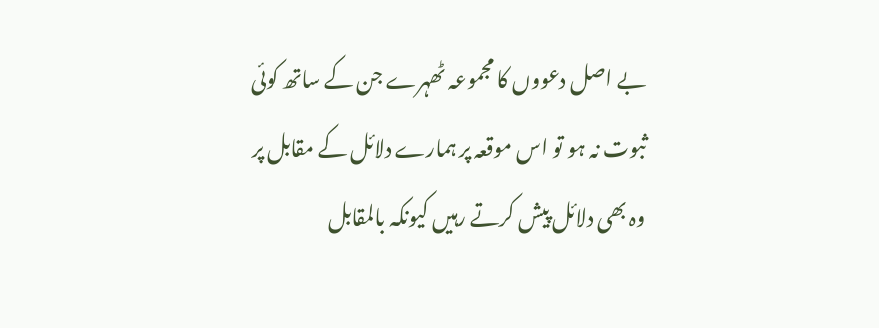بے اصل دعووں کا مجموعہ ٹھہرے جن کے ساتھ کوئی ثبوت نہ ہو تو اس موقعہ پر ہمارے دلائل کے مقابل پر وہ بھی دلائل پیش کرتے رہیں کیونکہ بالمقابل